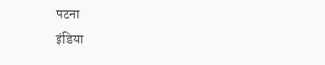पटना
इंडिया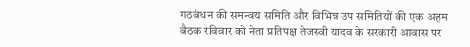गठबंधन की समन्वय समिति और विभिन्न उप समितियों की एक अहम बैठक रविवार को नेता प्रतिपक्ष तेजस्वी यादव के सरकारी आवास पर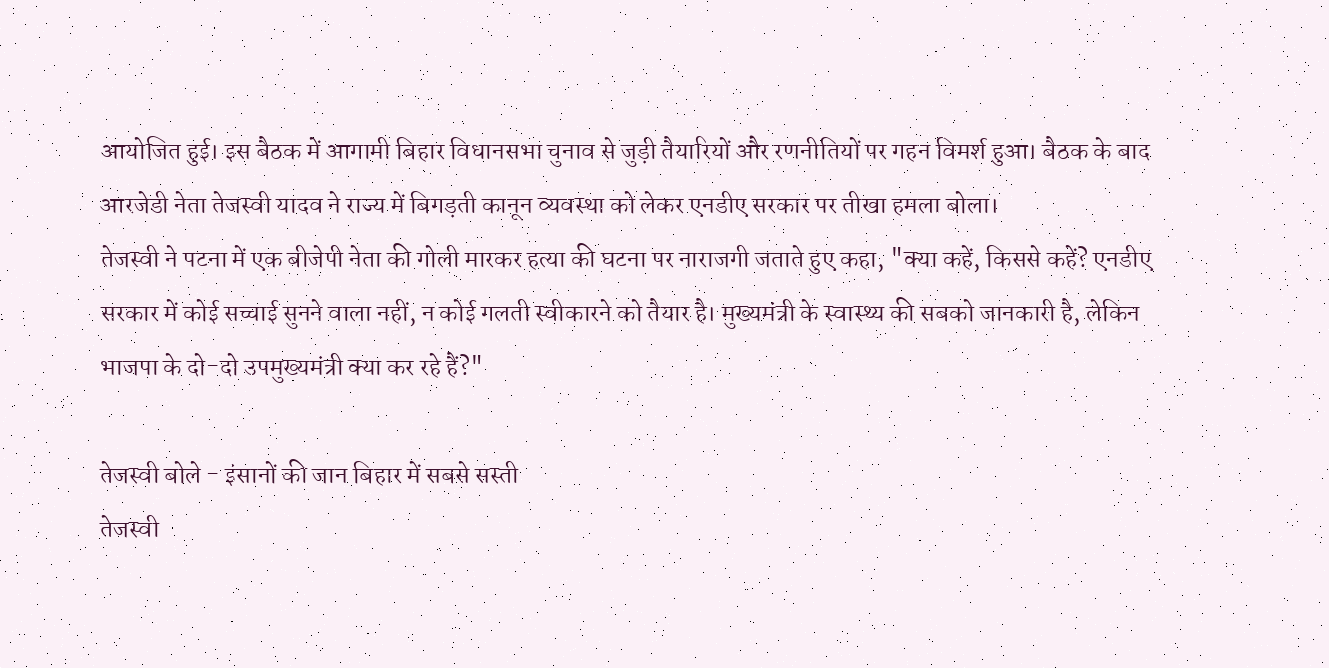आयोजित हुई। इस बैठक में आगामी बिहार विधानसभा चुनाव से जुड़ी तैयारियों और रणनीतियों पर गहन विमर्श हुआ। बैठक के बाद आरजेडी नेता तेजस्वी यादव ने राज्य में बिगड़ती कानून व्यवस्था को लेकर एनडीए सरकार पर तीखा हमला बोला।
तेजस्वी ने पटना में एक बीजेपी नेता की गोली मारकर हत्या की घटना पर नाराजगी जताते हुए कहा, "क्या कहें, किससे कहें? एनडीए सरकार में कोई सच्चाई सुनने वाला नहीं, न कोई गलती स्वीकारने को तैयार है। मुख्यमंत्री के स्वास्थ्य की सबको जानकारी है, लेकिन भाजपा के दो-दो उपमुख्यमंत्री क्या कर रहे हैं?"

तेजस्वी बोले - इंसानों की जान बिहार में सबसे सस्ती
तेजस्वी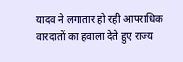यादव ने लगातार हो रही आपराधिक वारदातों का हवाला देते हुए राज्य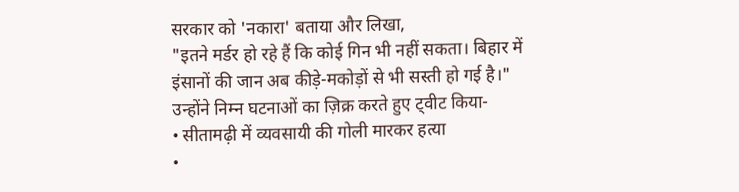सरकार को 'नकारा' बताया और लिखा,
"इतने मर्डर हो रहे हैं कि कोई गिन भी नहीं सकता। बिहार में इंसानों की जान अब कीड़े-मकोड़ों से भी सस्ती हो गई है।"
उन्होंने निम्न घटनाओं का ज़िक्र करते हुए ट्वीट किया-
• सीतामढ़ी में व्यवसायी की गोली मारकर हत्या
•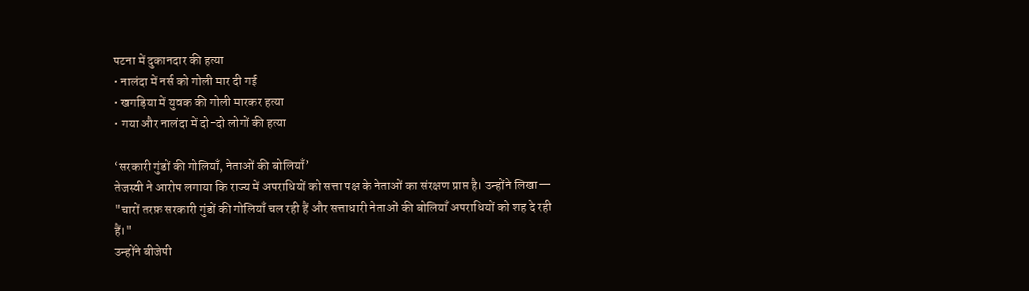पटना में दुकानदार की हत्या
• नालंदा में नर्स को गोली मार दी गई
• खगड़िया में युवक की गोली मारकर हत्या
• गया और नालंदा में दो-दो लोगों की हत्या

‘सरकारी गुंडों की गोलियाँ, नेताओं की बोलियाँ’
तेजस्वी ने आरोप लगाया कि राज्य में अपराधियों को सत्ता पक्ष के नेताओं का संरक्षण प्राप्त है। उन्होंने लिखा—
"चारों तरफ़ सरकारी गुंडों की गोलियाँ चल रही हैं और सत्ताधारी नेताओं की बोलियाँ अपराधियों को शह दे रही हैं।"
उन्होंने बीजेपी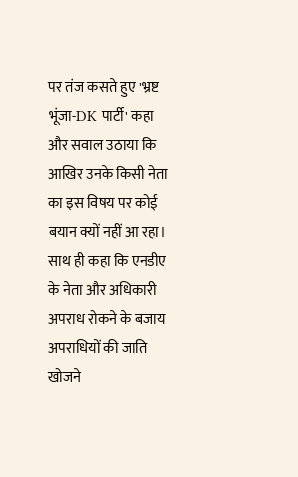पर तंज कसते हुए 'भ्रष्ट भूंजा-DK पार्टी' कहा और सवाल उठाया कि आखिर उनके किसी नेता का इस विषय पर कोई बयान क्यों नहीं आ रहा। साथ ही कहा कि एनडीए के नेता और अधिकारी अपराध रोकने के बजाय अपराधियों की जाति खोजने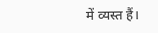में व्यस्त हैं।